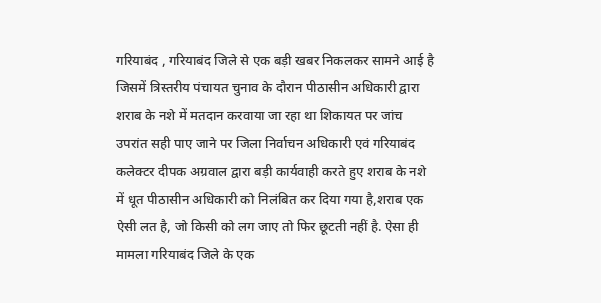गरियाबंद , गरियाबंद जिले से एक बड़ी खबर निकलकर सामने आई है जिसमें त्रिस्तरीय पंचायत चुनाव के दौरान पीठासीन अधिकारी द्वारा शराब के नशे में मतदान करवाया जा रहा था शिकायत पर जांच उपरांत सही पाए जाने पर जिला निर्वाचन अधिकारी एवं गरियाबंद कलेक्टर दीपक अग्रवाल द्वारा बड़ी कार्यवाही करते हुए शराब के नशे में धूत पीठासीन अधिकारी को निलंबित कर दिया गया है,शराब एक ऐसी लत है, जो किसी को लग जाए तो फिर छूटती नहीं है. ऐसा ही मामला गरियाबंद जिले के एक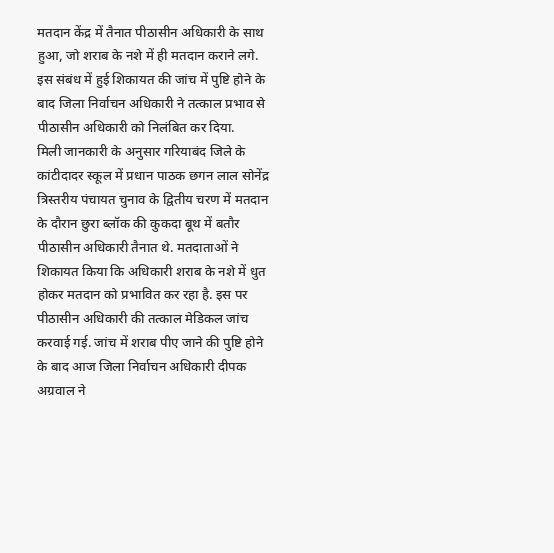मतदान केंद्र में तैनात पीठासीन अधिकारी के साथ हुआ, जो शराब के नशे में ही मतदान कराने लगे. इस संबंध में हुई शिकायत की जांच में पुष्टि होने के बाद जिला निर्वाचन अधिकारी ने तत्काल प्रभाव से पीठासीन अधिकारी को निलंबित कर दिया.
मिली जानकारी के अनुसार गरियाबंद जिले के कांटीदादर स्कूल में प्रधान पाठक छगन लाल सोनेंद्र त्रिस्तरीय पंचायत चुनाव के द्वितीय चरण में मतदान के दौरान छुरा ब्लॉक की कुकदा बूथ में बतौर पीठासीन अधिकारी तैनात थे. मतदाताओं ने शिकायत किया कि अधिकारी शराब के नशे में धुत होकर मतदान को प्रभावित कर रहा है. इस पर पीठासीन अधिकारी की तत्काल मेडिकल जांच करवाई गई. जांच में शराब पीए जाने की पुष्टि होने के बाद आज जिला निर्वाचन अधिकारी दीपक अग्रवाल ने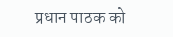प्रधान पाठक को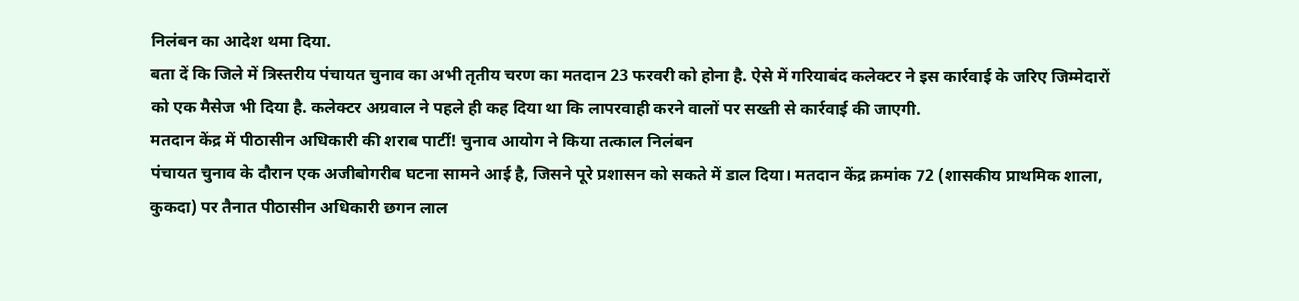निलंबन का आदेश थमा दिया.
बता दें कि जिले में त्रिस्तरीय पंचायत चुनाव का अभी तृतीय चरण का मतदान 23 फरवरी को होना है. ऐसे में गरियाबंद कलेक्टर ने इस कार्रवाई के जरिए जिम्मेदारों को एक मैसेज भी दिया है. कलेक्टर अग्रवाल ने पहले ही कह दिया था कि लापरवाही करने वालों पर सख्ती से कार्रवाई की जाएगी.
मतदान केंद्र में पीठासीन अधिकारी की शराब पार्टी! चुनाव आयोग ने किया तत्काल निलंबन
पंचायत चुनाव के दौरान एक अजीबोगरीब घटना सामने आई है, जिसने पूरे प्रशासन को सकते में डाल दिया। मतदान केंद्र क्रमांक 72 (शासकीय प्राथमिक शाला, कुकदा) पर तैनात पीठासीन अधिकारी छगन लाल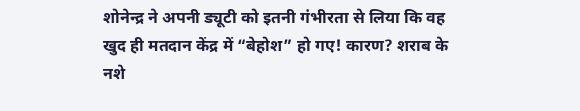शोनेन्द्र ने अपनी ड्यूटी को इतनी गंभीरता से लिया कि वह खुद ही मतदान केंद्र में “बेहोश” हो गए! कारण? शराब के नशे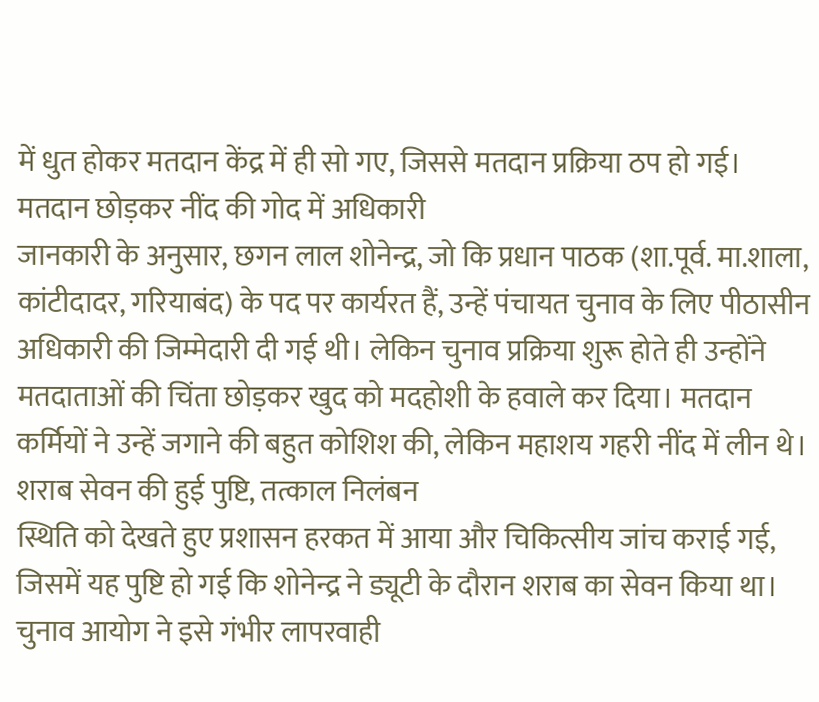में धुत होकर मतदान केंद्र में ही सो गए, जिससे मतदान प्रक्रिया ठप हो गई।
मतदान छोड़कर नींद की गोद में अधिकारी
जानकारी के अनुसार, छगन लाल शोनेन्द्र, जो कि प्रधान पाठक (शा.पूर्व. मा.शाला, कांटीदादर, गरियाबंद) के पद पर कार्यरत हैं, उन्हें पंचायत चुनाव के लिए पीठासीन अधिकारी की जिम्मेदारी दी गई थी। लेकिन चुनाव प्रक्रिया शुरू होते ही उन्होंने मतदाताओं की चिंता छोड़कर खुद को मदहोशी के हवाले कर दिया। मतदान कर्मियों ने उन्हें जगाने की बहुत कोशिश की, लेकिन महाशय गहरी नींद में लीन थे।
शराब सेवन की हुई पुष्टि, तत्काल निलंबन
स्थिति को देखते हुए प्रशासन हरकत में आया और चिकित्सीय जांच कराई गई, जिसमें यह पुष्टि हो गई कि शोनेन्द्र ने ड्यूटी के दौरान शराब का सेवन किया था। चुनाव आयोग ने इसे गंभीर लापरवाही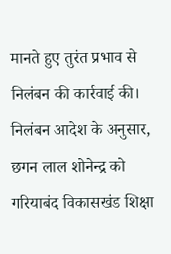मानते हुए तुरंत प्रभाव से निलंबन की कार्रवाई की।
निलंबन आदेश के अनुसार, छगन लाल शोनेन्द्र को गरियाबंद विकासखंड शिक्षा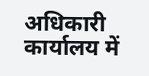अधिकारी कार्यालय में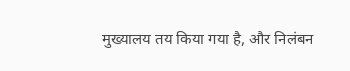मुख्यालय तय किया गया है, और निलंबन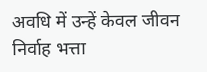अवधि में उन्हें केवल जीवन निर्वाह भत्ता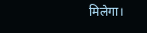मिलेगा।